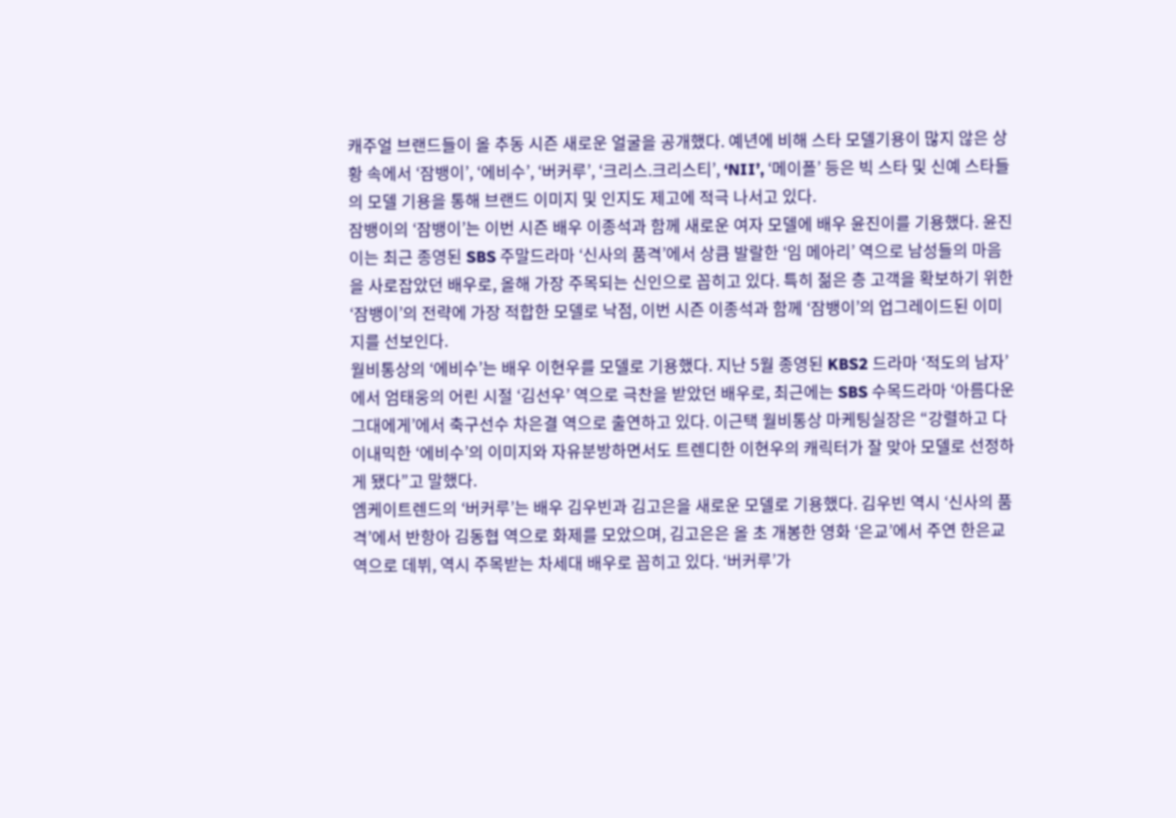캐주얼 브랜드들이 올 추동 시즌 새로운 얼굴을 공개했다. 예년에 비해 스타 모델기용이 많지 않은 상황 속에서 ‘잠뱅이’, ‘에비수’, ‘버커루’, ‘크리스.크리스티’, ‘NII’, ‘메이폴’ 등은 빅 스타 및 신예 스타들의 모델 기용을 통해 브랜드 이미지 및 인지도 제고에 적극 나서고 있다.
잠뱅이의 ‘잠뱅이’는 이번 시즌 배우 이종석과 함께 새로운 여자 모델에 배우 윤진이를 기용했다. 윤진이는 최근 종영된 SBS 주말드라마 ‘신사의 품격’에서 상큼 발랄한 ‘임 메아리’ 역으로 남성들의 마음을 사로잡았던 배우로, 올해 가장 주목되는 신인으로 꼽히고 있다. 특히 젊은 층 고객을 확보하기 위한 ‘잠뱅이’의 전략에 가장 적합한 모델로 낙점, 이번 시즌 이종석과 함께 ‘잠뱅이’의 업그레이드된 이미지를 선보인다.
월비통상의 ‘에비수’는 배우 이현우를 모델로 기용했다. 지난 5월 종영된 KBS2 드라마 ‘적도의 남자’에서 엄태웅의 어린 시절 ‘김선우’ 역으로 극찬을 받았던 배우로, 최근에는 SBS 수목드라마 ‘아름다운 그대에게’에서 축구선수 차은결 역으로 출연하고 있다. 이근택 월비통상 마케팅실장은 “강렬하고 다이내믹한 ‘에비수’의 이미지와 자유분방하면서도 트렌디한 이현우의 캐릭터가 잘 맞아 모델로 선정하게 됐다”고 말했다.
엠케이트렌드의 ‘버커루’는 배우 김우빈과 김고은을 새로운 모델로 기용했다. 김우빈 역시 ‘신사의 품격’에서 반항아 김동협 역으로 화제를 모았으며, 김고은은 올 초 개봉한 영화 ‘은교’에서 주연 한은교 역으로 데뷔, 역시 주목받는 차세대 배우로 꼽히고 있다. ‘버커루’가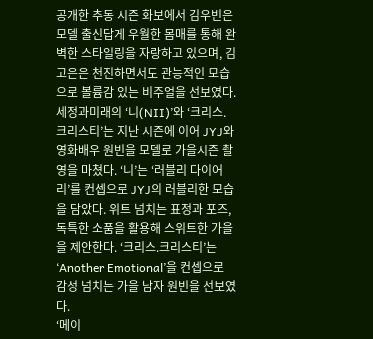공개한 추동 시즌 화보에서 김우빈은 모델 출신답게 우월한 몸매를 통해 완벽한 스타일링을 자랑하고 있으며, 김고은은 천진하면서도 관능적인 모습으로 볼륨감 있는 비주얼을 선보였다.
세정과미래의 ‘니(NII)’와 ‘크리스.크리스티’는 지난 시즌에 이어 JYJ와 영화배우 원빈을 모델로 가을시즌 촬영을 마쳤다. ‘니’는 ‘러블리 다이어리’를 컨셉으로 JYJ의 러블리한 모습을 담았다. 위트 넘치는 표정과 포즈, 독특한 소품을 활용해 스위트한 가을을 제안한다. ‘크리스.크리스티’는 ‘Another Emotional’을 컨셉으로 감성 넘치는 가을 남자 원빈을 선보였다.
‘메이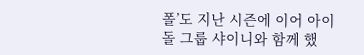폴’도 지난 시즌에 이어 아이돌 그룹 샤이니와 함께 했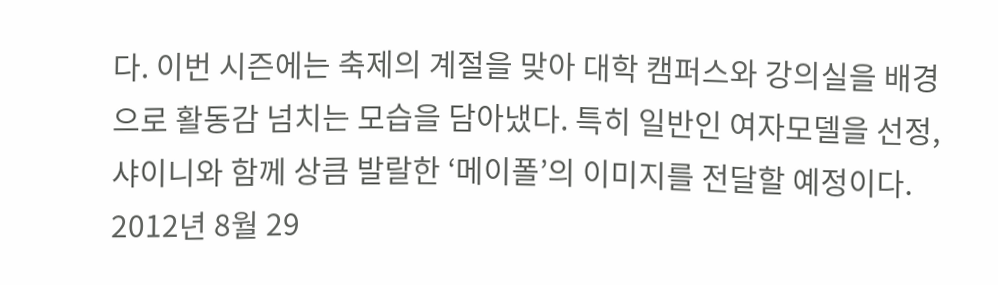다. 이번 시즌에는 축제의 계절을 맞아 대학 캠퍼스와 강의실을 배경으로 활동감 넘치는 모습을 담아냈다. 특히 일반인 여자모델을 선정, 샤이니와 함께 상큼 발랄한 ‘메이폴’의 이미지를 전달할 예정이다.
2012년 8월 29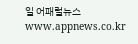일 어패럴뉴스 www.appnews.co.kr